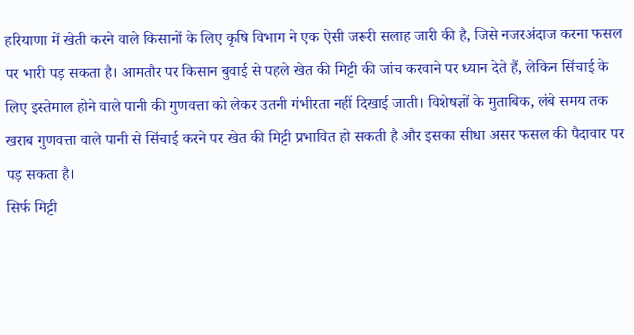हरियाणा में खेती करने वाले किसानों के लिए कृषि विभाग ने एक ऐसी जरूरी सलाह जारी की है, जिसे नजरअंदाज करना फसल पर भारी पड़ सकता है। आमतौर पर किसान बुवाई से पहले खेत की मिट्टी की जांच करवाने पर ध्यान देते हैं, लेकिन सिंचाई के लिए इस्तेमाल होने वाले पानी की गुणवत्ता को लेकर उतनी गंभीरता नहीं दिखाई जाती। विशेषज्ञों के मुताबिक, लंबे समय तक खराब गुणवत्ता वाले पानी से सिंचाई करने पर खेत की मिट्टी प्रभावित हो सकती है और इसका सीधा असर फसल की पैदावार पर पड़ सकता है।
सिर्फ मिट्टी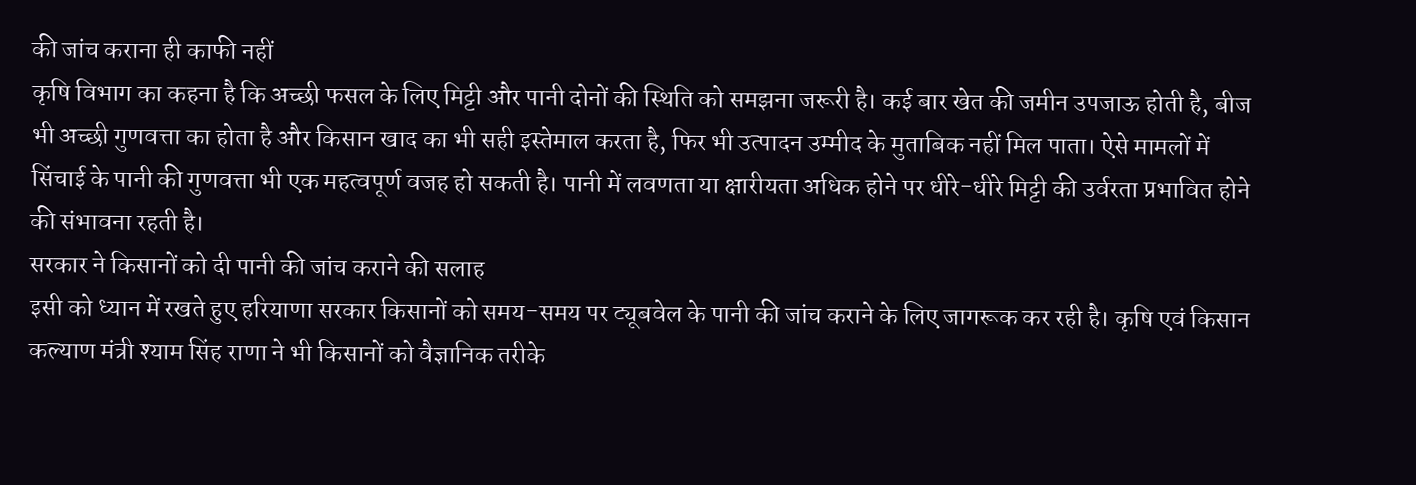की जांच कराना ही काफी नहीं
कृषि विभाग का कहना है कि अच्छी फसल के लिए मिट्टी और पानी दोनों की स्थिति को समझना जरूरी है। कई बार खेत की जमीन उपजाऊ होती है, बीज भी अच्छी गुणवत्ता का होता है और किसान खाद का भी सही इस्तेमाल करता है, फिर भी उत्पादन उम्मीद के मुताबिक नहीं मिल पाता। ऐसे मामलों में सिंचाई के पानी की गुणवत्ता भी एक महत्वपूर्ण वजह हो सकती है। पानी में लवणता या क्षारीयता अधिक होने पर धीरे-धीरे मिट्टी की उर्वरता प्रभावित होने की संभावना रहती है।
सरकार ने किसानों को दी पानी की जांच कराने की सलाह
इसी को ध्यान में रखते हुए हरियाणा सरकार किसानों को समय-समय पर ट्यूबवेल के पानी की जांच कराने के लिए जागरूक कर रही है। कृषि एवं किसान कल्याण मंत्री श्याम सिंह राणा ने भी किसानों को वैज्ञानिक तरीके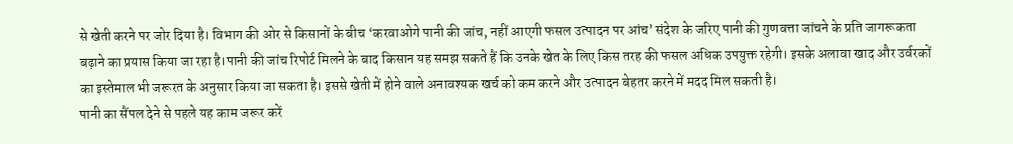से खेती करने पर जोर दिया है। विभाग की ओर से किसानों के बीच ‘करवाओगे पानी की जांच, नहीं आएगी फसल उत्पादन पर आंच’ संदेश के जरिए पानी की गुणवत्ता जांचने के प्रति जागरूकता बढ़ाने का प्रयास किया जा रहा है।पानी की जांच रिपोर्ट मिलने के बाद किसान यह समझ सकते हैं कि उनके खेत के लिए किस तरह की फसल अधिक उपयुक्त रहेगी। इसके अलावा खाद और उर्वरकों का इस्तेमाल भी जरूरत के अनुसार किया जा सकता है। इससे खेती में होने वाले अनावश्यक खर्च को कम करने और उत्पादन बेहतर करने में मदद मिल सकती है।
पानी का सैंपल देने से पहले यह काम जरूर करें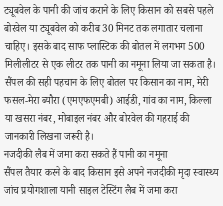ट्यूबवेल के पानी की जांच कराने के लिए किसान को सबसे पहले बोरवेल या ट्यूबवेल को करीब 30 मिनट तक लगातार चलाना चाहिए। इसके बाद साफ प्लास्टिक की बोतल में लगभग 500 मिलीलीटर से एक लीटर तक पानी का नमूना लिया जा सकता है। सैंपल की सही पहचान के लिए बोतल पर किसान का नाम, मेरी फसल-मेरा ब्यौरा (एमएफएमबी) आईडी, गांव का नाम, किल्ला या खसरा नंबर, मोबाइल नंबर और बोरवेल की गहराई की जानकारी लिखना जरूरी है।
नजदीकी लैब में जमा करा सकते हैं पानी का नमूना
सैंपल तैयार करने के बाद किसान इसे अपने नजदीकी मृदा स्वास्थ्य जांच प्रयोगशाला यानी साइल टेस्टिंग लैब में जमा करा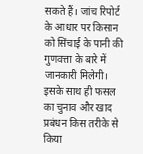सकते हैं। जांच रिपोर्ट के आधार पर किसान को सिंचाई के पानी की गुणवत्ता के बारे में जानकारी मिलेगी। इसके साथ ही फसल का चुनाव और खाद प्रबंधन किस तरीके से किया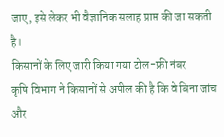जाए, इसे लेकर भी वैज्ञानिक सलाह प्राप्त की जा सकती है।
किसानों के लिए जारी किया गया टोल-फ्री नंबर
कृषि विभाग ने किसानों से अपील की है कि वे बिना जांच और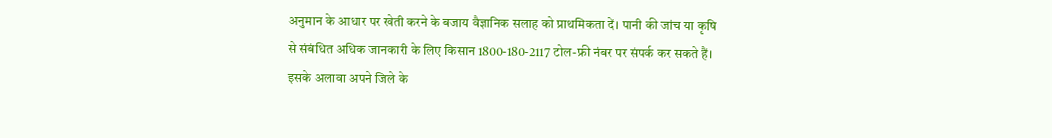अनुमान के आधार पर खेती करने के बजाय वैज्ञानिक सलाह को प्राथमिकता दें। पानी की जांच या कृषि से संबंधित अधिक जानकारी के लिए किसान 1800-180-2117 टोल-फ्री नंबर पर संपर्क कर सकते हैं। इसके अलावा अपने जिले के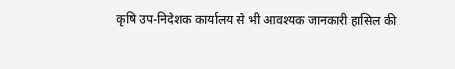कृषि उप-निदेशक कार्यालय से भी आवश्यक जानकारी हासिल की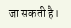जा सकती है।